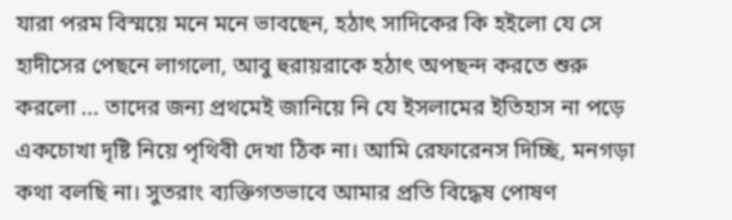যারা পরম বিস্ময়ে মনে মনে ভাবছেন, হঠাৎ সাদিকের কি হইলো যে সে হাদীসের পেছনে লাগলো, আবু হুরায়রাকে হঠাৎ অপছন্দ করতে শুরু করলো ... তাদের জন্য প্রথমেই জানিয়ে নি যে ইসলামের ইতিহাস না পড়ে একচোখা দৃষ্টি নিয়ে পৃথিবী দেখা ঠিক না। আমি রেফারেনস দিচ্ছি, মনগড়া কথা বলছি না। সুতরাং ব্যক্তিগতভাবে আমার প্রতি বিদ্ধেষ পোষণ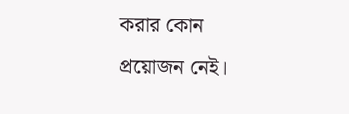করার কোন প্রয়োজন নেই।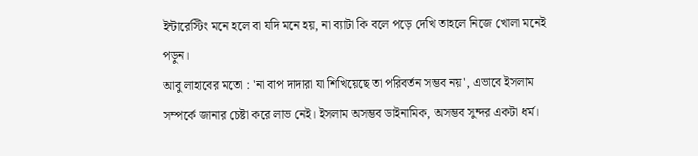ইন্টারেস্টিং মনে হলে বা যদি মনে হয়, না ব্যাটা কি বলে পড়ে দেখি তাহলে নিজে খোলা মনেই পড়ুন।
আবু লাহাবের মতো : 'না বাপ দাদারা যা শিখিয়েছে তা পরিবর্তন সম্ভব নয়', এভাবে ইসলাম সম্পর্কে জানার চেষ্টা করে লাভ নেই। ইসলাম অসম্ভব ডাইনামিক, অসম্ভব সুন্দর একটা ধর্ম।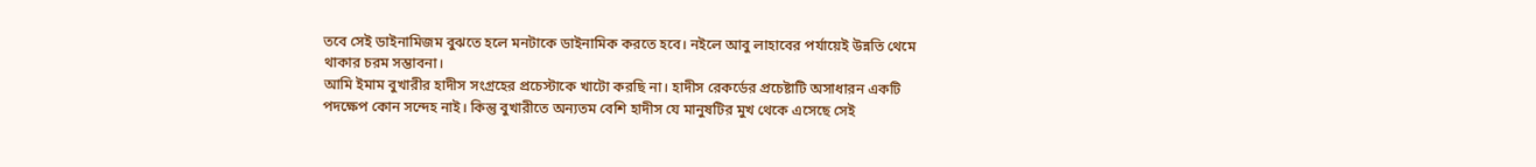তবে সেই ডাইনামিজম বুঝতে হলে মনটাকে ডাইনামিক করতে হবে। নইলে আবু লাহাবের পর্যায়েই উন্নতি থেমে থাকার চরম সম্ভাবনা।
আমি ইমাম বুখারীর হাদীস সংগ্রহের প্রচেস্টাকে খাটো করছি না। হাদীস রেকর্ডের প্রচেষ্টাটি অসাধারন একটি পদক্ষেপ কোন সন্দেহ নাই। কিন্তু বুখারীতে অন্যতম বেশি হাদীস যে মানুষটির মুখ থেকে এসেছে সেই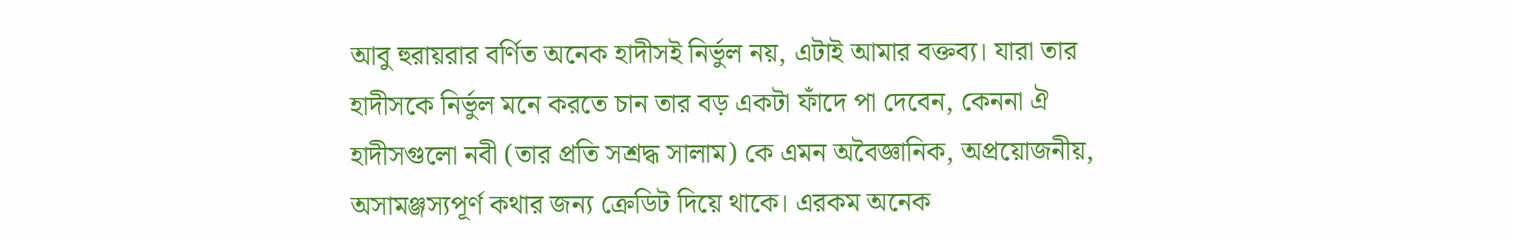আবু হুরায়রার বর্ণিত অনেক হাদীসই নির্ভুল নয়, এটাই আমার বক্তব্য। যারা তার হাদীসকে নির্ভুল মনে করতে চান তার বড় একটা ফাঁদে পা দেবেন, কেননা ঐ হাদীসগুলো নবী (তার প্রতি সশ্রদ্ধ সালাম) কে এমন অবৈজ্ঞানিক, অপ্রয়োজনীয়, অসামঞ্জস্যপূর্ণ কথার জন্য ক্রেডিট দিয়ে থাকে। এরকম অনেক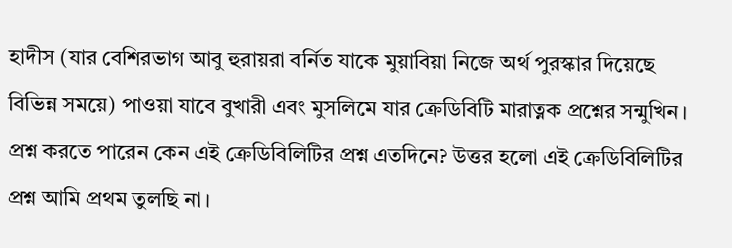হাদীস (যার বেশিরভাগ আবু হুরায়রা বর্নিত যাকে মুয়াবিয়া নিজে অর্থ পুরস্কার দিয়েছে বিভিন্ন সময়ে) পাওয়া যাবে বুখারী এবং মুসলিমে যার ক্রেডিবিটি মারাত্নক প্রশ্নের সন্মুখিন।
প্রশ্ন করতে পারেন কেন এই ক্রেডিবিলিটির প্রশ্ন এতদিনে? উত্তর হলো এই ক্রেডিবিলিটির প্রশ্ন আমি প্রথম তুলছি না।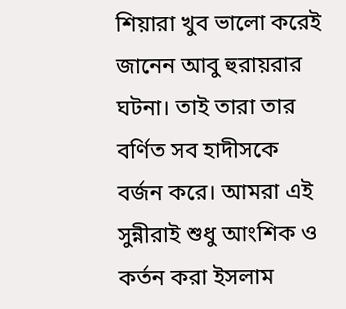শিয়ারা খুব ভালো করেই জানেন আবু হুরায়রার ঘটনা। তাই তারা তার বর্ণিত সব হাদীসকে বর্জন করে। আমরা এই সুন্নীরাই শুধু আংশিক ও কর্তন করা ইসলাম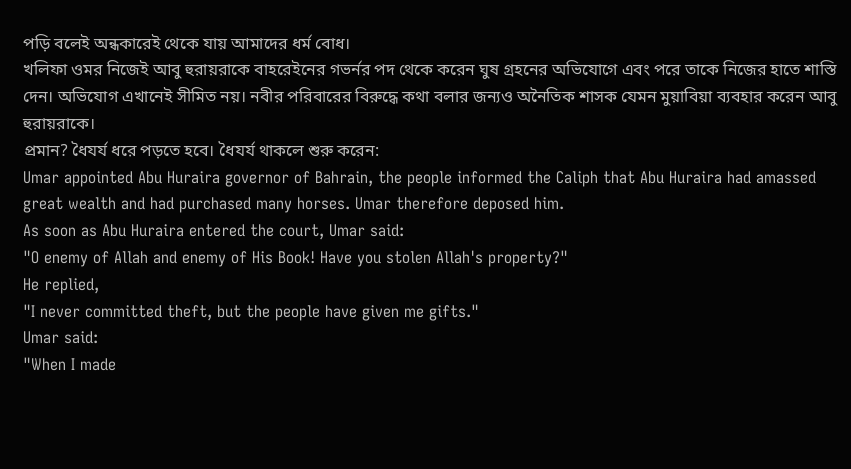পড়ি বলেই অন্ধকারেই থেকে যায় আমাদের ধর্ম বোধ।
খলিফা ওমর নিজেই আবু হুরায়রাকে বাহরেইনের গভর্নর পদ থেকে করেন ঘুষ গ্রহনের অভিযোগে এবং পরে তাকে নিজের হাতে শাস্তি দেন। অভিযোগ এখানেই সীমিত নয়। নবীর পরিবারের বিরুদ্ধে কথা বলার জন্যও অনৈতিক শাসক যেমন মুয়াবিয়া ব্যবহার করেন আবু হুরায়রাকে।
প্রমান? ধৈযর্য ধরে পড়তে হবে। ধৈযর্য থাকলে শুরু করেন:
Umar appointed Abu Huraira governor of Bahrain, the people informed the Caliph that Abu Huraira had amassed great wealth and had purchased many horses. Umar therefore deposed him.
As soon as Abu Huraira entered the court, Umar said:
"O enemy of Allah and enemy of His Book! Have you stolen Allah's property?"
He replied,
"I never committed theft, but the people have given me gifts."
Umar said:
"When I made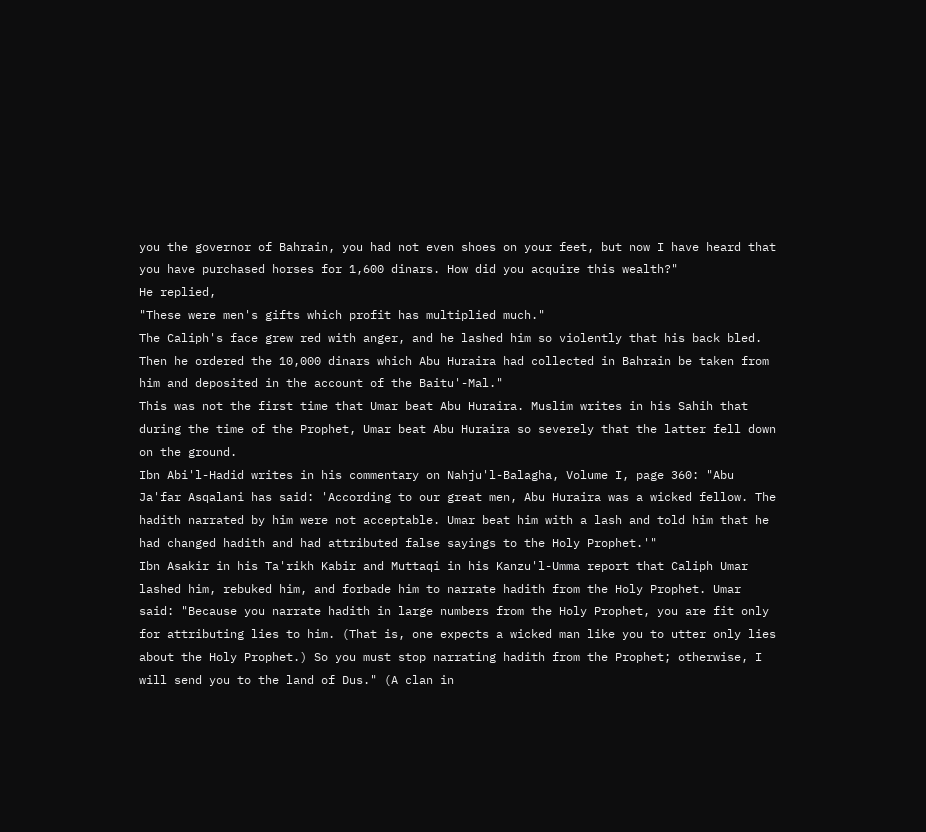you the governor of Bahrain, you had not even shoes on your feet, but now I have heard that you have purchased horses for 1,600 dinars. How did you acquire this wealth?"
He replied,
"These were men's gifts which profit has multiplied much."
The Caliph's face grew red with anger, and he lashed him so violently that his back bled. Then he ordered the 10,000 dinars which Abu Huraira had collected in Bahrain be taken from him and deposited in the account of the Baitu'-Mal."
This was not the first time that Umar beat Abu Huraira. Muslim writes in his Sahih that during the time of the Prophet, Umar beat Abu Huraira so severely that the latter fell down on the ground.
Ibn Abi'l-Hadid writes in his commentary on Nahju'l-Balagha, Volume I, page 360: "Abu Ja'far Asqalani has said: 'According to our great men, Abu Huraira was a wicked fellow. The hadith narrated by him were not acceptable. Umar beat him with a lash and told him that he had changed hadith and had attributed false sayings to the Holy Prophet.'"
Ibn Asakir in his Ta'rikh Kabir and Muttaqi in his Kanzu'l-Umma report that Caliph Umar lashed him, rebuked him, and forbade him to narrate hadith from the Holy Prophet. Umar said: "Because you narrate hadith in large numbers from the Holy Prophet, you are fit only for attributing lies to him. (That is, one expects a wicked man like you to utter only lies about the Holy Prophet.) So you must stop narrating hadith from the Prophet; otherwise, I will send you to the land of Dus." (A clan in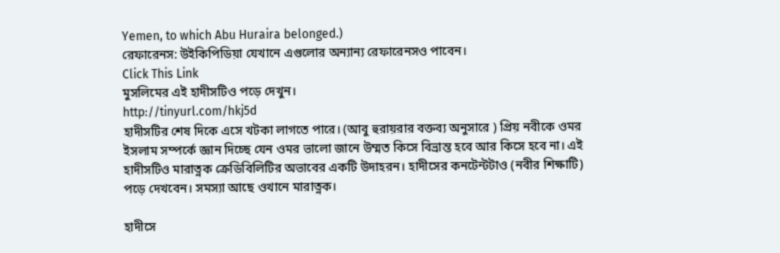Yemen, to which Abu Huraira belonged.)
রেফারেনস: উইকিপিডিয়া যেখানে এগুলোর অন্যান্য রেফারেনসও পাবেন।
Click This Link
মুসলিমের এই হাদীসটিও পড়ে দেখুন।
http://tinyurl.com/hkj5d
হাদীসটির শেষ দিকে এসে খটকা লাগতে পারে। (আবু হুরায়রার বক্তব্য অনুসারে ) প্রিয় নবীকে ওমর ইসলাম সম্পর্কে জ্ঞান দিচ্ছে যেন ওমর ভালো জানে উম্মত কিসে বিভ্রান্ত হবে আর কিসে হবে না। এই হাদীসটিও মারাত্নক ক্রেডিবিলিটির অভাবের একটি উদাহরন। হাদীসের কনটেন্টটাও (নবীর শিক্ষাটি) পড়ে দেখবেন। সমস্যা আছে ওখানে মারাত্নক।

হাদীসে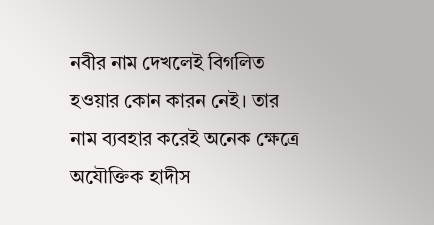নবীর নাম দেখলেই বিগলিত হওয়ার কোন কারন নেই। তার নাম ব্যবহার করেই অনেক ক্ষেত্রে অযৌক্তিক হাদীস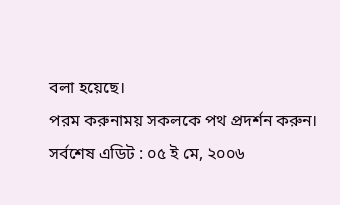বলা হয়েছে।
পরম করুনাময় সকলকে পথ প্রদর্শন করুন।
সর্বশেষ এডিট : ০৫ ই মে, ২০০৬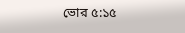ভোর ৫:১৫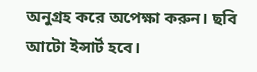অনুগ্রহ করে অপেক্ষা করুন। ছবি আটো ইন্সার্ট হবে।